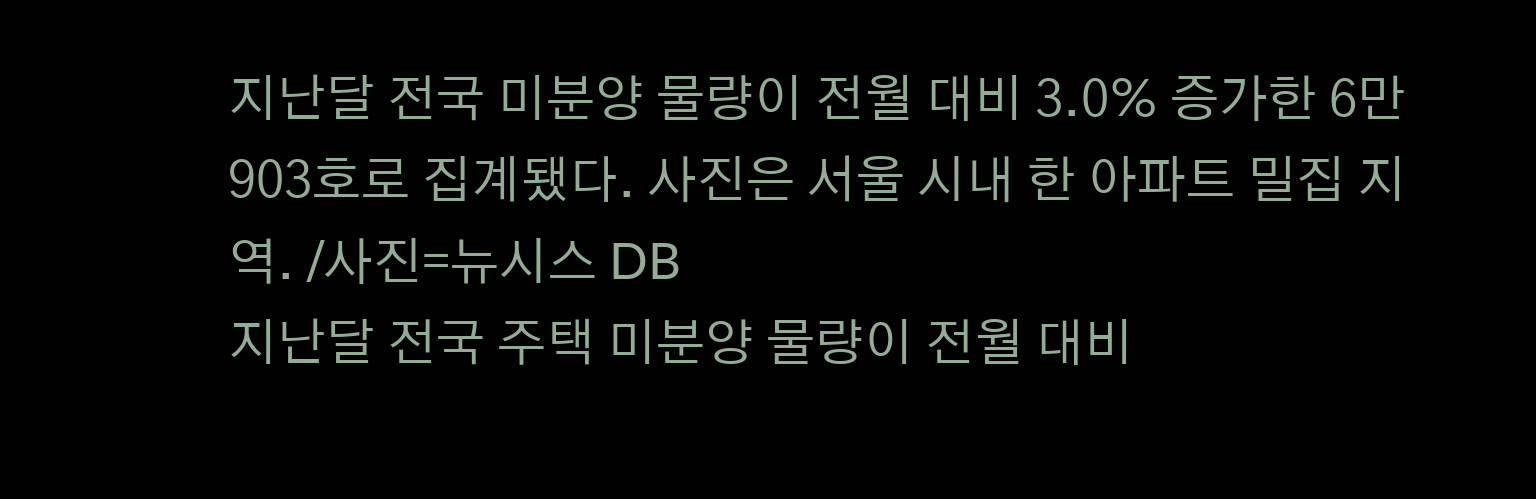지난달 전국 미분양 물량이 전월 대비 3.0% 증가한 6만903호로 집계됐다. 사진은 서울 시내 한 아파트 밀집 지역. /사진=뉴시스 DB
지난달 전국 주택 미분양 물량이 전월 대비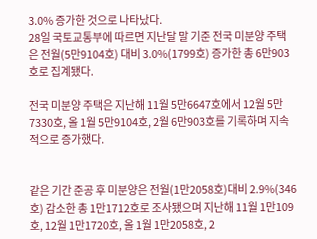3.0% 증가한 것으로 나타났다.
28일 국토교통부에 따르면 지난달 말 기준 전국 미분양 주택은 전월(5만9104호) 대비 3.0%(1799호) 증가한 총 6만903호로 집계됐다.

전국 미분양 주택은 지난해 11월 5만6647호에서 12월 5만7330호, 올 1월 5만9104호, 2월 6만903호를 기록하며 지속적으로 증가했다.


같은 기간 준공 후 미분양은 전월(1만2058호)대비 2.9%(346호) 감소한 총 1만1712호로 조사됐으며 지난해 11월 1만109호, 12월 1만1720호, 올 1월 1만2058호, 2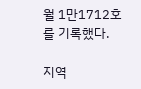월 1만1712호를 기록했다.

지역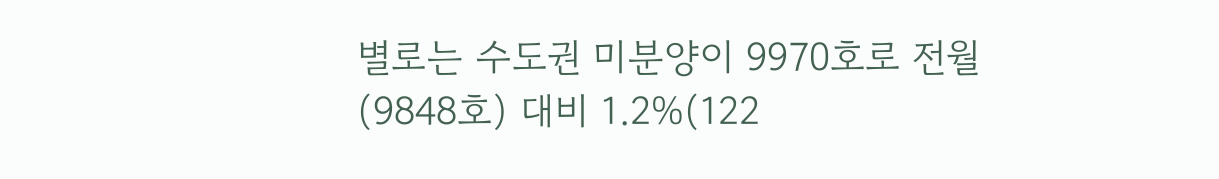별로는 수도권 미분양이 9970호로 전월(9848호) 대비 1.2%(122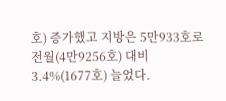호) 증가했고 지방은 5만933호로 전월(4만9256호) 대비 3.4%(1677호) 늘었다.